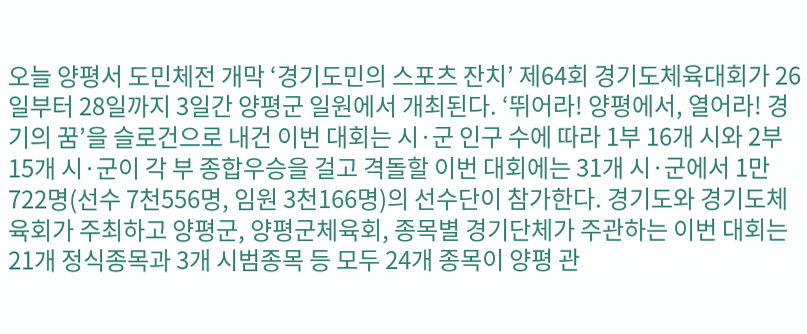오늘 양평서 도민체전 개막 ‘경기도민의 스포츠 잔치’ 제64회 경기도체육대회가 26일부터 28일까지 3일간 양평군 일원에서 개최된다. ‘뛰어라! 양평에서, 열어라! 경기의 꿈’을 슬로건으로 내건 이번 대회는 시·군 인구 수에 따라 1부 16개 시와 2부 15개 시·군이 각 부 종합우승을 걸고 격돌할 이번 대회에는 31개 시·군에서 1만722명(선수 7천556명, 임원 3천166명)의 선수단이 참가한다. 경기도와 경기도체육회가 주최하고 양평군, 양평군체육회, 종목별 경기단체가 주관하는 이번 대회는 21개 정식종목과 3개 시범종목 등 모두 24개 종목이 양평 관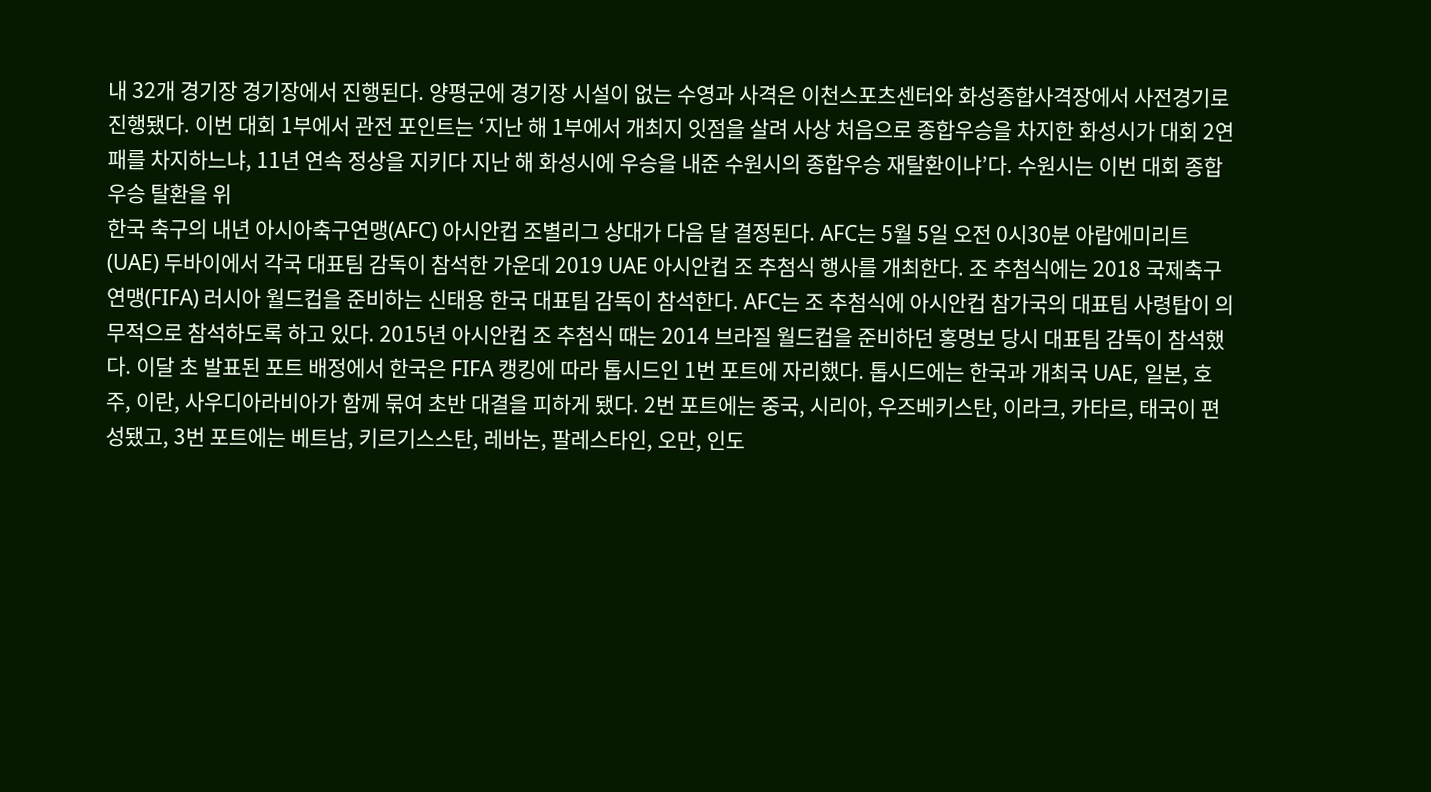내 32개 경기장 경기장에서 진행된다. 양평군에 경기장 시설이 없는 수영과 사격은 이천스포츠센터와 화성종합사격장에서 사전경기로 진행됐다. 이번 대회 1부에서 관전 포인트는 ‘지난 해 1부에서 개최지 잇점을 살려 사상 처음으로 종합우승을 차지한 화성시가 대회 2연패를 차지하느냐, 11년 연속 정상을 지키다 지난 해 화성시에 우승을 내준 수원시의 종합우승 재탈환이냐’다. 수원시는 이번 대회 종합우승 탈환을 위
한국 축구의 내년 아시아축구연맹(AFC) 아시안컵 조별리그 상대가 다음 달 결정된다. AFC는 5월 5일 오전 0시30분 아랍에미리트(UAE) 두바이에서 각국 대표팀 감독이 참석한 가운데 2019 UAE 아시안컵 조 추첨식 행사를 개최한다. 조 추첨식에는 2018 국제축구연맹(FIFA) 러시아 월드컵을 준비하는 신태용 한국 대표팀 감독이 참석한다. AFC는 조 추첨식에 아시안컵 참가국의 대표팀 사령탑이 의무적으로 참석하도록 하고 있다. 2015년 아시안컵 조 추첨식 때는 2014 브라질 월드컵을 준비하던 홍명보 당시 대표팀 감독이 참석했다. 이달 초 발표된 포트 배정에서 한국은 FIFA 캥킹에 따라 톱시드인 1번 포트에 자리했다. 톱시드에는 한국과 개최국 UAE, 일본, 호주, 이란, 사우디아라비아가 함께 묶여 초반 대결을 피하게 됐다. 2번 포트에는 중국, 시리아, 우즈베키스탄, 이라크, 카타르, 태국이 편성됐고, 3번 포트에는 베트남, 키르기스스탄, 레바논, 팔레스타인, 오만, 인도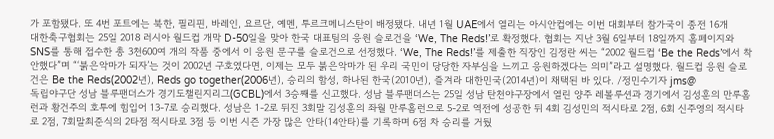가 포함됐다. 또 4번 포트에는 북한, 필리핀, 바레인, 요르단, 예멘, 투르크메니스탄이 배정됐다. 내년 1월 UAE에서 열리는 아시안컵에는 이번 대회부터 참가국이 종전 16개
대한축구협회는 25일 2018 러시아 월드컵 개막 D-50일을 맞아 한국 대표팀의 응원 슬로건을 ‘We, The Reds!’로 확정했다. 협회는 지난 3월 6일부터 18일까지 홈페이지와 SNS를 통해 접수한 총 3천600여 개의 작품 중에서 이 응원 문구를 슬로건으로 선정했다. ‘We, The Reds!’를 제출한 직장인 김정란 씨는 “2002 월드컵 ‘Be the Reds’에서 착안했다”며 “‘붉은악마가 되자’는 것이 2002년 구호였다면, 이제는 모두 붉은악마가 된 우리 국민이 당당한 자부심을 느끼고 응원하겠다는 의미”라고 설명했다. 월드컵 응원 슬로건은 Be the Reds(2002년), Reds go together(2006년), 승리의 함성, 하나된 한국(2010년), 즐겨라 대한민국(2014년)이 채택된 바 있다. /정민수기자 jms@
독립야구단 성남 블루팬더스가 경기도챌린지리그(GCBL)에서 3승째를 신고했다. 성남 블루팬더스는 25일 성남 탄천야구장에서 열린 양주 레볼루션과 경기에서 김성훈의 만루홈런과 황건주의 호투에 힘입어 13-7로 승리했다. 성남은 1-2로 뒤진 3회말 김성훈의 좌월 만루홈런으로 5-2로 역전에 성공한 뒤 4회 김성민의 적시타로 2점, 6회 신주영의 적시타로 2점, 7회말최준식의 2타점 적시타로 3점 등 이번 시즌 가장 많은 안타(14안타)를 기록하며 6점 차 승리를 거뒀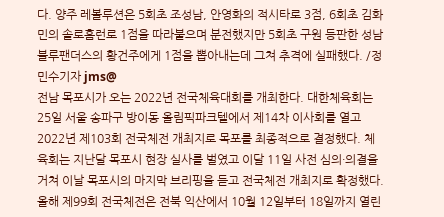다. 양주 레볼루션은 5회초 조성남, 안영화의 적시타로 3점, 6회초 김화민의 솔로홈런로 1점을 따라붙으며 분전했지만 5회초 구원 등판한 성남 블루팬더스의 황건주에게 1점을 뽑아내는데 그쳐 추격에 실패했다. /정민수기자 jms@
전남 목포시가 오는 2022년 전국체육대회를 개최한다. 대한체육회는 25일 서울 송파구 방이동 올림픽파크텔에서 제14차 이사회를 열고 2022년 제103회 전국체전 개최지로 목포를 최종적으로 결정했다. 체육회는 지난달 목포시 현장 실사를 벌였고 이달 11일 사전 심의·의결을 거쳐 이날 목포시의 마지막 브리핑을 듣고 전국체전 개최지로 확정했다. 올해 제99회 전국체전은 전북 익산에서 10월 12일부터 18일까지 열린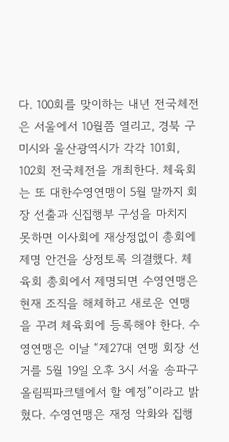다. 100회를 맞이하는 내년 전국체전은 서울에서 10월쯤 열리고, 경북 구미시와 울산광역시가 각각 101회, 102회 전국체전을 개최한다. 체육회는 또 대한수영연맹이 5월 말까지 회장 선출과 신집행부 구성을 마치지 못하면 이사회에 재상정없이 총회에 제명 안건을 상정토록 의결했다. 체육회 총회에서 제명되면 수영연맹은 현재 조직을 해체하고 새로운 연맹을 꾸려 체육회에 등록해야 한다. 수영연맹은 이날 “제27대 연맹 회장 선거를 5월 19일 오후 3시 서울 송파구 올림픽파크텔에서 할 예정”이라고 밝혔다. 수영연맹은 재정 악화와 집행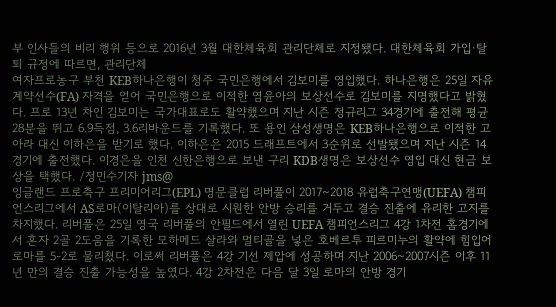부 인사들의 비리 행위 등으로 2016년 3월 대한체육회 관리단체로 지정됐다. 대한체육회 가입·탈퇴 규정에 따르면, 관리단체
여자프로농구 부천 KEB하나은행이 청주 국민은행에서 김보미를 영입했다. 하나은행은 25일 자유계약선수(FA) 자격을 얻어 국민은행으로 이적한 염윤아의 보상선수로 김보미를 지명했다고 밝혔다. 프로 13년 차인 김보미는 국가대표로도 활약했으며 지난 시즌 정규리그 34경기에 출전해 평균 28분을 뛰고 6.9득점, 3.6리바운드를 기록했다. 또 용인 삼성생명은 KEB하나은행으로 이적한 고아라 대신 이하은을 받기로 했다. 이하은은 2015 드래프트에서 3순위로 선발됐으며 지난 시즌 14경기에 출전했다. 이경은을 인천 신한은행으로 보낸 구리 KDB생명은 보상선수 영입 대신 현금 보상을 택했다. /정민수기자 jms@
잉글랜드 프로축구 프리미어리그(EPL) 명문클럽 리버풀이 2017~2018 유럽축구연맹(UEFA) 챔피언스리그에서 AS로마(이탈리아)를 상대로 시원한 안방 승리를 거두고 결승 진출에 유리한 고지를 차지했다. 리버풀은 25일 영국 리버풀의 안필드에서 열린 UEFA 챔피언스리그 4강 1차전 홈경기에서 혼자 2골 2도움을 기록한 모하메드 살라와 멀티골을 넣은 호베르투 피르미누의 활약에 힘입어 로마를 5-2로 물리쳤다. 이로써 리버풀은 4강 기선 제압에 성공하며 지난 2006~2007시즌 이후 11년 만의 결승 진출 가능성을 높였다. 4강 2차전은 다음 달 3일 로마의 안방 경기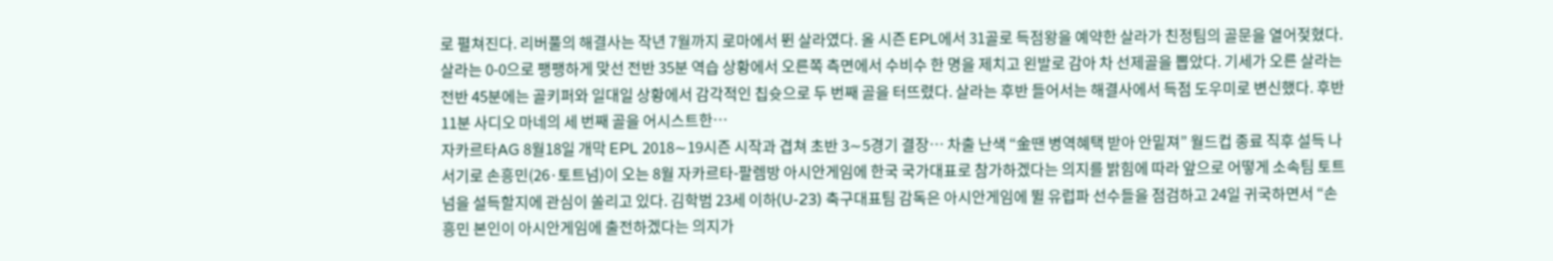로 펼쳐진다. 리버풀의 해결사는 작년 7월까지 로마에서 뛴 살라였다. 올 시즌 EPL에서 31골로 득점왕을 예약한 살라가 친정팀의 골문을 열어젖혔다. 살라는 0-0으로 팽팽하게 맞선 전반 35분 역습 상황에서 오른쪽 측면에서 수비수 한 명을 제치고 왼발로 감아 차 선제골을 뽑았다. 기세가 오른 살라는 전반 45분에는 골키퍼와 일대일 상황에서 감각적인 칩슛으로 두 번째 골을 터뜨렸다. 살라는 후반 들어서는 해결사에서 득점 도우미로 변신했다. 후반 11분 사디오 마네의 세 번째 골을 어시스트한…
자카르타AG 8월18일 개막 EPL 2018∼19시즌 시작과 겹쳐 초반 3∼5경기 결장… 차출 난색 “金땐 병역혜택 받아 안밑져” 월드컵 종료 직후 설득 나서기로 손흥민(26·토트넘)이 오는 8월 자카르타-팔렘방 아시안게임에 한국 국가대표로 참가하겠다는 의지를 밝힘에 따라 앞으로 어떻게 소속팀 토트넘을 설득할지에 관심이 쏠리고 있다. 김학범 23세 이하(U-23) 축구대표팀 감독은 아시안게임에 뛸 유럽파 선수들을 점검하고 24일 귀국하면서 “손흥민 본인이 아시안게임에 출전하겠다는 의지가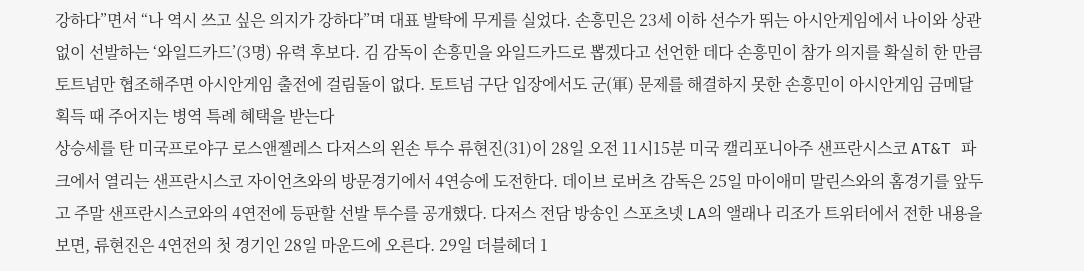강하다”면서 “나 역시 쓰고 싶은 의지가 강하다”며 대표 발탁에 무게를 실었다. 손흥민은 23세 이하 선수가 뛰는 아시안게임에서 나이와 상관없이 선발하는 ‘와일드카드’(3명) 유력 후보다. 김 감독이 손흥민을 와일드카드로 뽑겠다고 선언한 데다 손흥민이 참가 의지를 확실히 한 만큼 토트넘만 협조해주면 아시안게임 출전에 걸림돌이 없다. 토트넘 구단 입장에서도 군(軍) 문제를 해결하지 못한 손흥민이 아시안게임 금메달 획득 때 주어지는 병역 특례 혜택을 받는다
상승세를 탄 미국프로야구 로스앤젤레스 다저스의 왼손 투수 류현진(31)이 28일 오전 11시15분 미국 캘리포니아주 샌프란시스코 AT&T 파크에서 열리는 샌프란시스코 자이언츠와의 방문경기에서 4연승에 도전한다. 데이브 로버츠 감독은 25일 마이애미 말린스와의 홈경기를 앞두고 주말 샌프란시스코와의 4연전에 등판할 선발 투수를 공개했다. 다저스 전담 방송인 스포츠넷 LA의 앨래나 리조가 트위터에서 전한 내용을 보면, 류현진은 4연전의 첫 경기인 28일 마운드에 오른다. 29일 더블헤더 1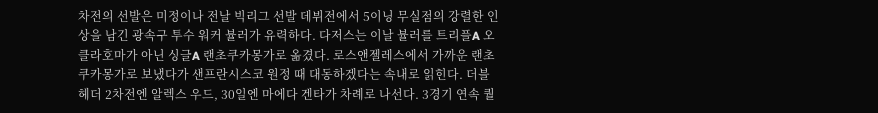차전의 선발은 미정이나 전날 빅리그 선발 데뷔전에서 5이닝 무실점의 강렬한 인상을 남긴 광속구 투수 워커 뷸러가 유력하다. 다저스는 이날 뷸러를 트리플A 오클라호마가 아닌 싱글A 랜초쿠카몽가로 옮겼다. 로스앤젤레스에서 가까운 랜초쿠카몽가로 보냈다가 샌프란시스코 원정 때 대동하겠다는 속내로 읽힌다. 더블헤더 2차전엔 알렉스 우드, 30일엔 마에다 겐타가 차례로 나선다. 3경기 연속 퀄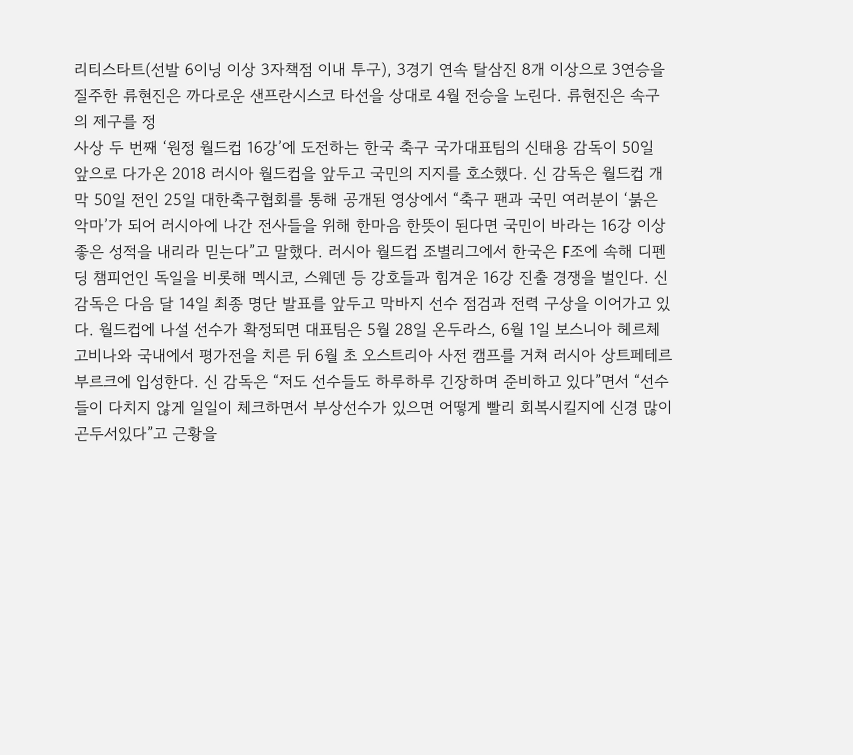리티스타트(선발 6이닝 이상 3자책점 이내 투구), 3경기 연속 탈삼진 8개 이상으로 3연승을 질주한 류현진은 까다로운 샌프란시스코 타선을 상대로 4월 전승을 노린다. 류현진은 속구의 제구를 정
사상 두 번째 ‘원정 월드컵 16강’에 도전하는 한국 축구 국가대표팀의 신태용 감독이 50일 앞으로 다가온 2018 러시아 월드컵을 앞두고 국민의 지지를 호소했다. 신 감독은 월드컵 개막 50일 전인 25일 대한축구협회를 통해 공개된 영상에서 “축구 팬과 국민 여러분이 ‘붉은 악마’가 되어 러시아에 나간 전사들을 위해 한마음 한뜻이 된다면 국민이 바라는 16강 이상 좋은 성적을 내리라 믿는다”고 말했다. 러시아 월드컵 조별리그에서 한국은 F조에 속해 디펜딩 챔피언인 독일을 비롯해 멕시코, 스웨덴 등 강호들과 힘겨운 16강 진출 경쟁을 벌인다. 신 감독은 다음 달 14일 최종 명단 발표를 앞두고 막바지 선수 점검과 전력 구상을 이어가고 있다. 월드컵에 나설 선수가 확정되면 대표팀은 5월 28일 온두라스, 6월 1일 보스니아 헤르체고비나와 국내에서 평가전을 치른 뒤 6월 초 오스트리아 사전 캠프를 거쳐 러시아 상트페테르부르크에 입성한다. 신 감독은 “저도 선수들도 하루하루 긴장하며 준비하고 있다”면서 “선수들이 다치지 않게 일일이 체크하면서 부상선수가 있으면 어떻게 빨리 회복시킬지에 신경 많이 곤두서있다”고 근황을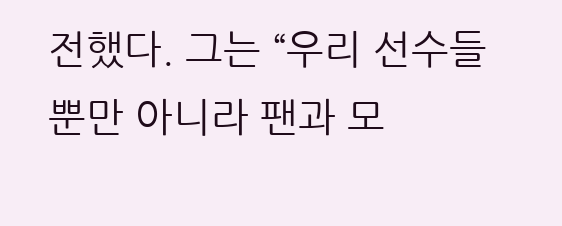전했다. 그는 “우리 선수들뿐만 아니라 팬과 모